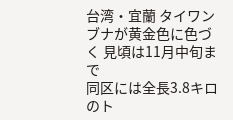台湾・宜蘭 タイワンブナが黄金色に色づく 見頃は11月中旬まで
同区には全長3.8キロのト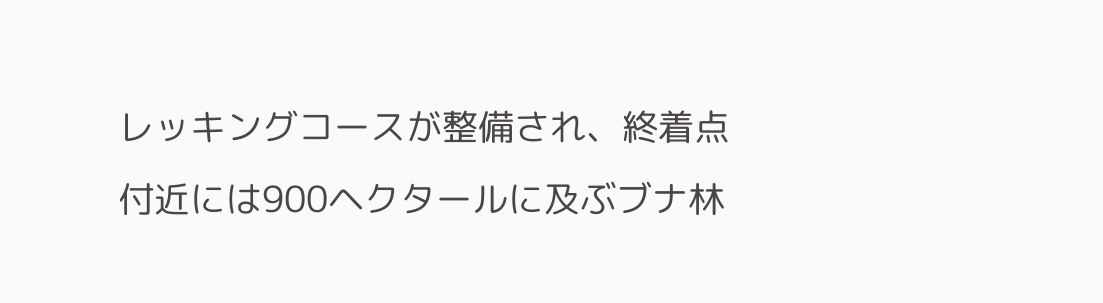レッキングコースが整備され、終着点付近には900ヘクタールに及ぶブナ林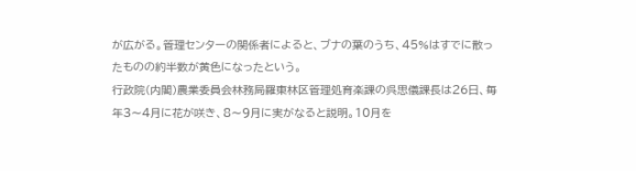が広がる。管理センターの関係者によると、ブナの葉のうち、45%はすでに散ったものの約半数が黄色になったという。
行政院(内閣)農業委員会林務局羅東林区管理処育楽課の呉思儀課長は26日、毎年3〜4月に花が咲き、8〜9月に実がなると説明。10月を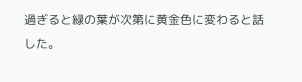過ぎると緑の葉が次第に黄金色に変わると話した。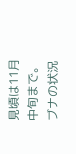見頃は11月中旬まで。ブナの状況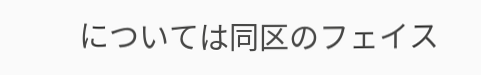については同区のフェイス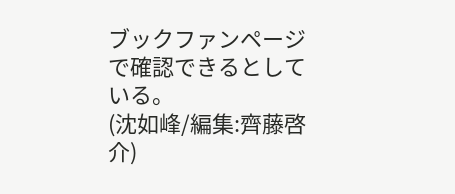ブックファンページで確認できるとしている。
(沈如峰/編集:齊藤啓介)